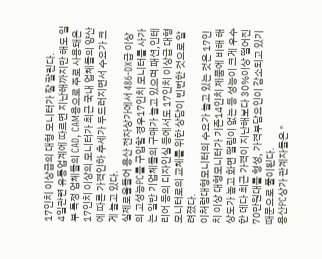17인치 이상급의 대형 모니터가 잘 팔린다.
4일관련 유통업계에 따르면 지난해까지만 해도 일부 특정 업체들의 CAD, CAM용으로 주로 사용돼온 17인치 이상의 모니터가 최근 국내 업체들의 양산에 따른 가격인하 추세가 두드러지면서 수요가 크게 늘고 있다.
실제로올들어 용산 전자상가에서 486-DX급 이상의 고성능PC를 구입할 경우17인치 모니터를 사가는 일반 기업체들의 구매가 늘고 있으며 패션,인테리어 등의 디자인실 등에서도 17인치 이상급 대형 모니터로의 교체를 위한 상담이 빈번한 것으로 알려졌다.
이처럼대형모니터의 수요가 늘고 있는 것은 17인치 이상 대형모니터가 기존14인치 제품에 비해 해상도가 높고 화면 떨림이 없는 등 성능이 크게 우수한 데다 최근 가격이 지난해보다 30%이상 떨어진 70만원대를 형성, 가격부담요인이 감소되고 있기 때문으로 풀이된다.
용산PC상가 관계자들은 "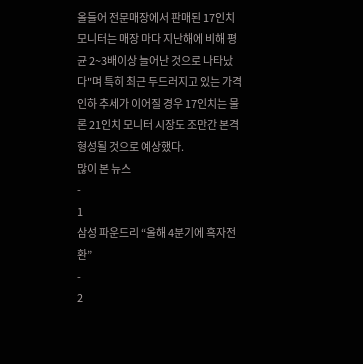올들어 전문매장에서 판매된 17인치 모니터는 매장 마다 지난해에 비해 평균 2~3배이상 늘어난 것으로 나타났다"며 특히 최근 두드러지고 있는 가격인하 추세가 이어질 경우 17인치는 물론 21인치 모니터 시장도 조만간 본격 형성될 것으로 예상했다.
많이 본 뉴스
-
1
삼성 파운드리 “올해 4분기에 흑자전환”
-
2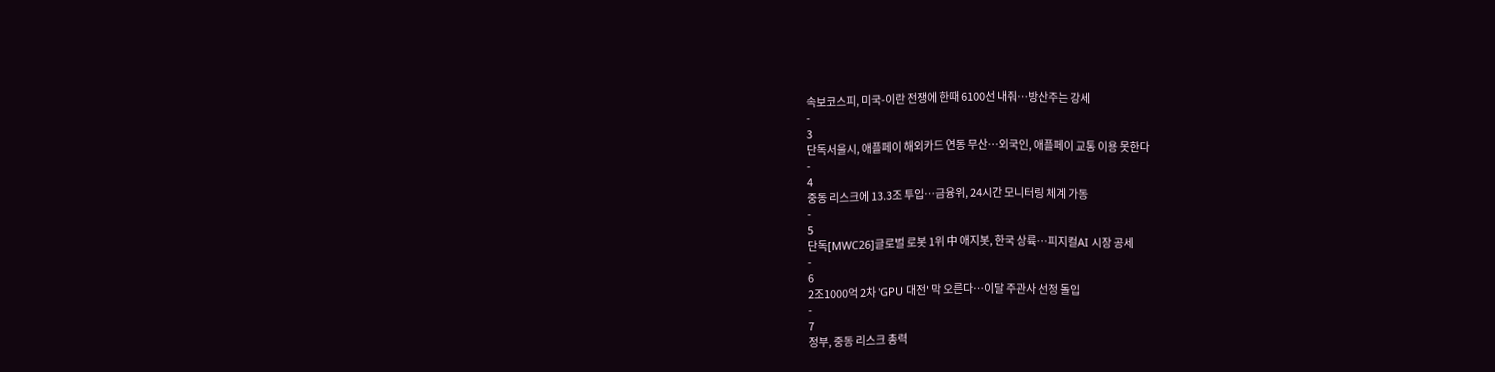속보코스피, 미국-이란 전쟁에 한때 6100선 내줘…방산주는 강세
-
3
단독서울시, 애플페이 해외카드 연동 무산…외국인, 애플페이 교통 이용 못한다
-
4
중동 리스크에 13.3조 투입…금융위, 24시간 모니터링 체계 가동
-
5
단독[MWC26]글로벌 로봇 1위 中 애지봇, 한국 상륙…피지컬AI 시장 공세
-
6
2조1000억 2차 'GPU 대전' 막 오른다…이달 주관사 선정 돌입
-
7
정부, 중동 리스크 총력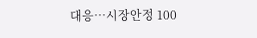대응…시장안정 100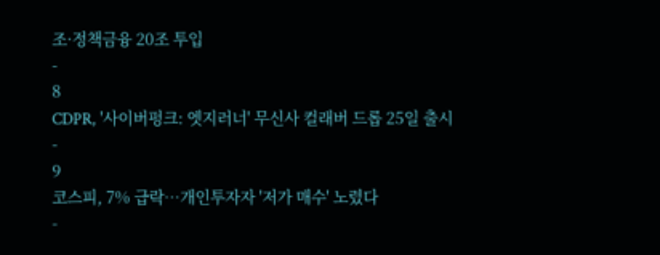조·정책금융 20조 투입
-
8
CDPR, '사이버펑크: 엣지러너' 무신사 컬래버 드롭 25일 출시
-
9
코스피, 7% 급락…개인투자자 '저가 매수' 노렸다
-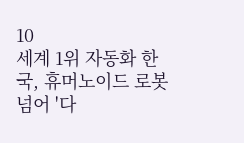10
세계 1위 자동화 한국, 휴머노이드 로봇 넘어 '다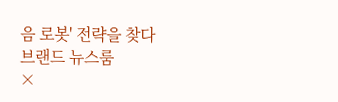음 로봇' 전략을 찾다
브랜드 뉴스룸
×